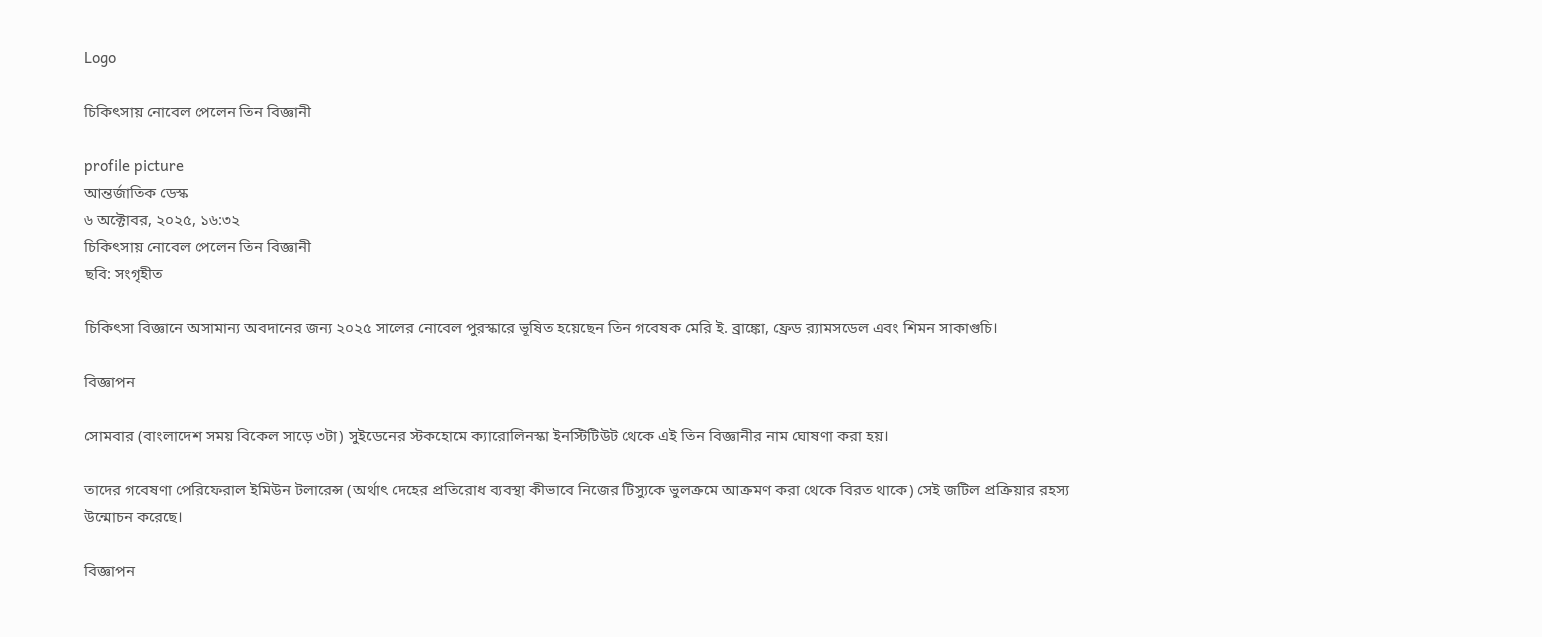Logo

চিকিৎসায় নোবেল পেলেন তিন বিজ্ঞানী

profile picture
আন্তর্জাতিক ডেস্ক
৬ অক্টোবর, ২০২৫, ১৬:৩২
চিকিৎসায় নোবেল পেলেন তিন বিজ্ঞানী
ছবি: সংগৃহীত

চিকিৎসা বিজ্ঞানে অসামান্য অবদানের জন্য ২০২৫ সালের নোবেল পুরস্কারে ভূষিত হয়েছেন তিন গবেষক মেরি ই. ব্রাঙ্কো, ফ্রেড র‍্যামসডেল এবং শিমন সাকাগুচি।

বিজ্ঞাপন

সোমবার (বাংলাদেশ সময় বিকেল সাড়ে ৩টা) সুইডেনের স্টকহোমে ক্যারোলিনস্কা ইনস্টিটিউট থেকে এই তিন বিজ্ঞানীর নাম ঘোষণা করা হয়।

তাদের গবেষণা পেরিফেরাল ইমিউন টলারেন্স (অর্থাৎ দেহের প্রতিরোধ ব্যবস্থা কীভাবে নিজের টিস্যুকে ভুলক্রমে আক্রমণ করা থেকে বিরত থাকে) সেই জটিল প্রক্রিয়ার রহস্য উন্মোচন করেছে।

বিজ্ঞাপন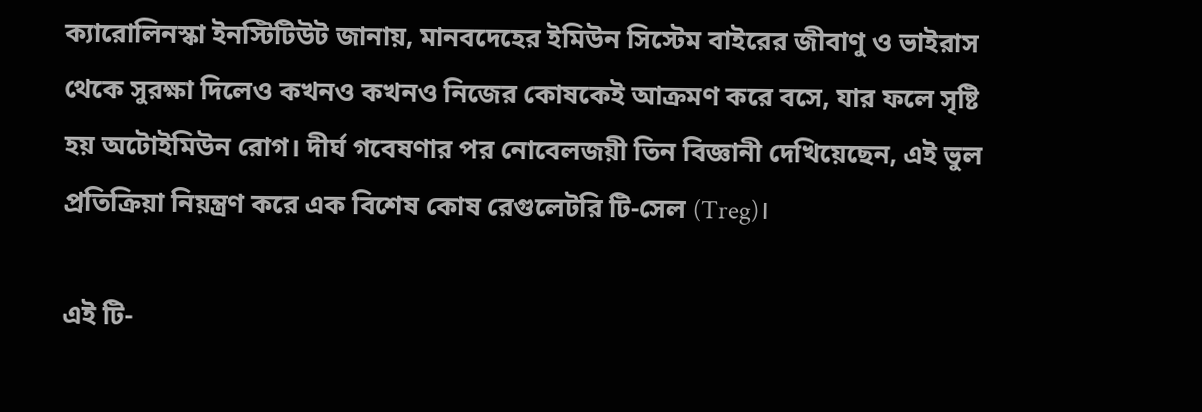ক্যারোলিনস্কা ইনস্টিটিউট জানায়, মানবদেহের ইমিউন সিস্টেম বাইরের জীবাণু ও ভাইরাস থেকে সুরক্ষা দিলেও কখনও কখনও নিজের কোষকেই আক্রমণ করে বসে, যার ফলে সৃষ্টি হয় অটোইমিউন রোগ। দীর্ঘ গবেষণার পর নোবেলজয়ী তিন বিজ্ঞানী দেখিয়েছেন, এই ভুল প্রতিক্রিয়া নিয়ন্ত্রণ করে এক বিশেষ কোষ রেগুলেটরি টি-সেল (Treg)।

এই টি-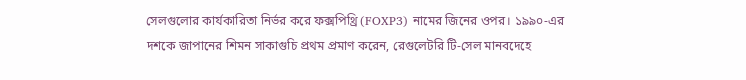সেলগুলোর কার্যকারিতা নির্ভর করে ফক্সপিথ্রি (FOXP3) নামের জিনের ওপর। ১৯৯০-এর দশকে জাপানের শিমন সাকাগুচি প্রথম প্রমাণ করেন, রেগুলেটরি টি-সেল মানবদেহে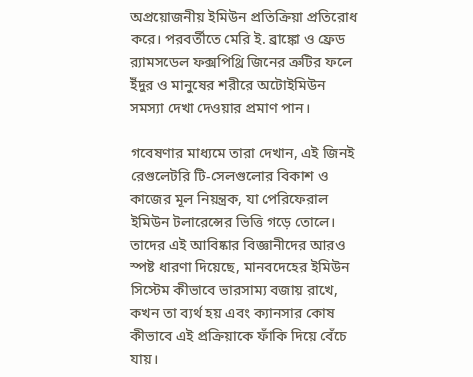অপ্রয়োজনীয় ইমিউন প্রতিক্রিয়া প্রতিরোধ করে। পরবর্তীতে মেরি ই. ব্রাঙ্কো ও ফ্রেড র‍্যামসডেল ফক্সপিথ্রি জিনের ত্রুটির ফলে ইঁদুর ও মানুষের শরীরে অটোইমিউন সমস্যা দেখা দেওয়ার প্রমাণ পান।

গবেষণার মাধ্যমে তারা দেখান, এই জিনই রেগুলেটরি টি-সেলগুলোর বিকাশ ও কাজের মূল নিয়ন্ত্রক, যা পেরিফেরাল ইমিউন টলারেন্সের ভিত্তি গড়ে তোলে। তাদের এই আবিষ্কার বিজ্ঞানীদের আরও স্পষ্ট ধারণা দিয়েছে, মানবদেহের ইমিউন সিস্টেম কীভাবে ভারসাম্য বজায় রাখে, কখন তা ব্যর্থ হয় এবং ক্যানসার কোষ কীভাবে এই প্রক্রিয়াকে ফাঁকি দিয়ে বেঁচে যায়।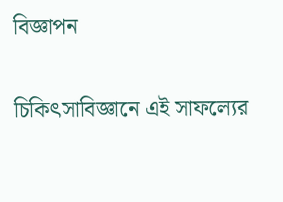বিজ্ঞাপন

চিকিৎসাবিজ্ঞানে এই সাফল্যের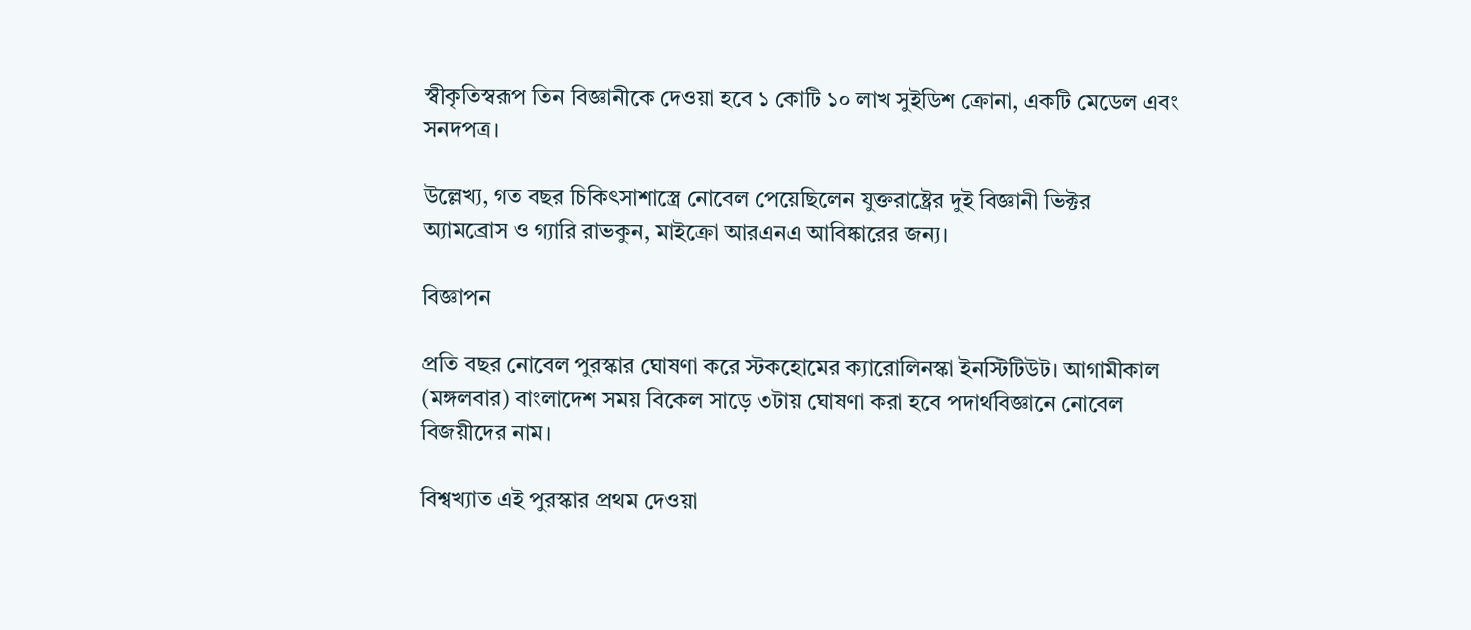স্বীকৃতিস্বরূপ তিন বিজ্ঞানীকে দেওয়া হবে ১ কোটি ১০ লাখ সুইডিশ ক্রোনা, একটি মেডেল এবং সনদপত্র।

উল্লেখ্য, গত বছর চিকিৎসাশাস্ত্রে নোবেল পেয়েছিলেন যুক্তরাষ্ট্রের দুই বিজ্ঞানী ভিক্টর অ্যামব্রোস ও গ্যারি রাভকুন, মাইক্রো আরএনএ আবিষ্কারের জন্য।

বিজ্ঞাপন

প্রতি বছর নোবেল পুরস্কার ঘোষণা করে স্টকহোমের ক্যারোলিনস্কা ইনস্টিটিউট। আগামীকাল (মঙ্গলবার) বাংলাদেশ সময় বিকেল সাড়ে ৩টায় ঘোষণা করা হবে পদার্থবিজ্ঞানে নোবেল বিজয়ীদের নাম।

বিশ্বখ্যাত এই পুরস্কার প্রথম দেওয়া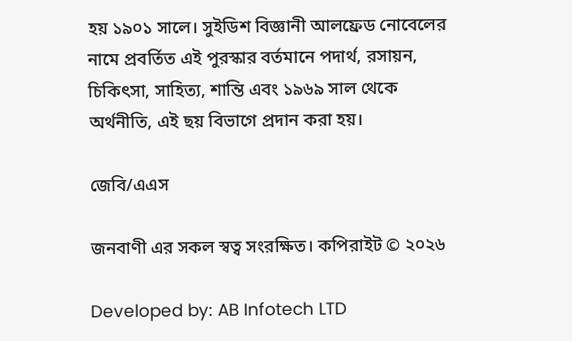হয় ১৯০১ সালে। সুইডিশ বিজ্ঞানী আলফ্রেড নোবেলের নামে প্রবর্তিত এই পুরস্কার বর্তমানে পদার্থ, রসায়ন, চিকিৎসা, সাহিত্য, শান্তি এবং ১৯৬৯ সাল থেকে অর্থনীতি, এই ছয় বিভাগে প্রদান করা হয়।

জেবি/এএস

জনবাণী এর সকল স্বত্ব সংরক্ষিত। কপিরাইট © ২০২৬

Developed by: AB Infotech LTD